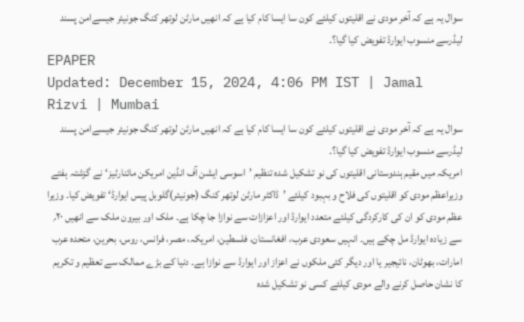سوال یہ ہے کہ آخر مودی نے اقلیتوں کیلئے کون سا ایسا کام کیا ہے کہ انھیں مارٹن لوتھر کنگ جونیئر جیسےامن پسند لیڈرسے منسوب ایوارڈ تفویض کیا گیا؟۔
EPAPER
Updated: December 15, 2024, 4:06 PM IST | Jamal Rizvi | Mumbai
سوال یہ ہے کہ آخر مودی نے اقلیتوں کیلئے کون سا ایسا کام کیا ہے کہ انھیں مارٹن لوتھر کنگ جونیئر جیسےامن پسند لیڈرسے منسوب ایوارڈ تفویض کیا گیا؟۔
امریکہ میں مقیم ہندوستانی اقلیتوں کی نو تشکیل شدہ تنظیم ’اسوسی ایشن آف انڈین امریکن مائنارٹیز‘نے گزشتہ ہفتے وزیراعظم مودی کو اقلیتوں کی فلاح و بہبود کیلئے ’ڈاکٹر مارٹن لوتھر کنگ (جونیئر)گلوبل پیس ایوارڈ‘ تفویض کیا۔ وزیرا عظم مودی کو ان کی کارکردگی کیلئے متعدد ایوارڈ اور اعزازات سے نوازا جا چکا ہے۔ ملک اور بیرون ملک سے انھیں ۲۰؍ سے زیادہ ایوارڈ مل چکے ہیں۔ انہیں سعودی عرب، افغانستان، فلسطین، امریکہ، مصر، فرانس، روس، بحرین، متحدہ عرب امارات، بھوٹان، نائیجیر یا اور دیگر کئی ملکوں نے اعزاز اور ایوارڈ سے نوازا ہے۔ دنیا کے بڑے ممالک سے تعظیم و تکریم کا نشان حاصل کرنے والے مودی کیلئے کسی نو تشکیل شدہ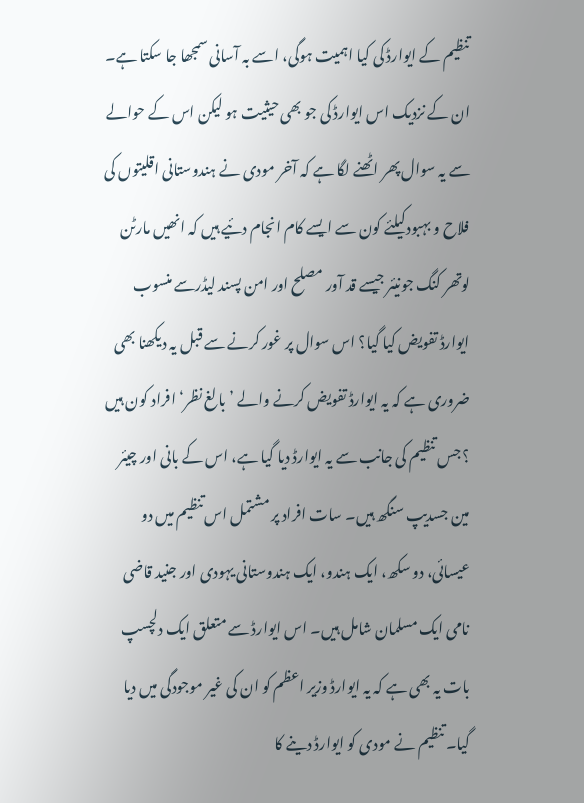تنظیم کے ایوارڈ کی کیا اہمیت ہوگی، اسے بہ آسانی سمجھا جا سکتا ہے۔ ان کے نزدیک اس ایوارڈ کی جو بھی حیثیت ہو لیکن اس کے حوالے سے یہ سوال پھر اٹھنے لگا ہے کہ آخر مودی نے ہندوستانی اقلیتوں کی فلاح و بہبودکیلئے کون سے ایسے کام انجام دئیے ہیں کہ انھیں مارٹن لوتھر کنگ جونیئر جیسے قد آور مصلح اور امن پسند لیڈرسے منسوب ایوارڈ تفویض کیا گیا؟ اس سوال پر غور کرنے سے قبل یہ دیکھنا بھی ضروری ہے کہ یہ ایوارڈ تفویض کرنے والے ’بالغ نظر‘ افراد کون ہیں ؟ جس تنظیم کی جانب سے یہ ایوارڈ دیا گیا ہے، اس کے بانی اور چیئر مین جسدیپ سنگھ ہیں۔ سات افراد پر مشتمل اس تنظیم میں دو عیسائی، دو سکھ، ایک ہندو، ایک ہندوستانی یہودی اور جنید قاضی نامی ایک مسلمان شامل ہیں۔ اس ایوارڈ سے متعلق ایک دلچسپ بات یہ بھی ہے کہ یہ ایوارڈ وزیر اعظم کو ان کی غیر موجودگی میں دیا گیا۔ تنظیم نے مودی کو ایوارڈ دینے کا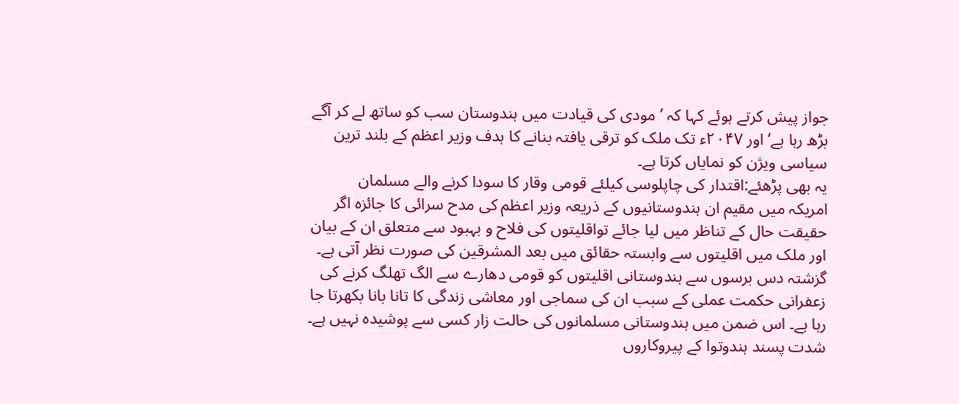جواز پیش کرتے ہوئے کہا کہ ’مودی کی قیادت میں ہندوستان سب کو ساتھ لے کر آگے بڑھ رہا ہے‘ اور ۲۰۴۷ء تک ملک کو ترقی یافتہ بنانے کا ہدف وزیر اعظم کے بلند ترین سیاسی ویژن کو نمایاں کرتا ہے۔
یہ بھی پڑھئے:اقتدار کی چاپلوسی کیلئے قومی وقار کا سودا کرنے والے مسلمان
امریکہ میں مقیم ان ہندوستانیوں کے ذریعہ وزیر اعظم کی مدح سرائی کا جائزہ اگر حقیقت حال کے تناظر میں لیا جائے تواقلیتوں کی فلاح و بہبود سے متعلق ان کے بیان اور ملک میں اقلیتوں سے وابستہ حقائق میں بعد المشرقین کی صورت نظر آتی ہے۔ گزشتہ دس برسوں سے ہندوستانی اقلیتوں کو قومی دھارے سے الگ تھلگ کرنے کی زعفرانی حکمت عملی کے سبب ان کی سماجی اور معاشی زندگی کا تانا بانا بکھرتا جا رہا ہے۔ اس ضمن میں ہندوستانی مسلمانوں کی حالت زار کسی سے پوشیدہ نہیں ہے۔ شدت پسند ہندوتوا کے پیروکاروں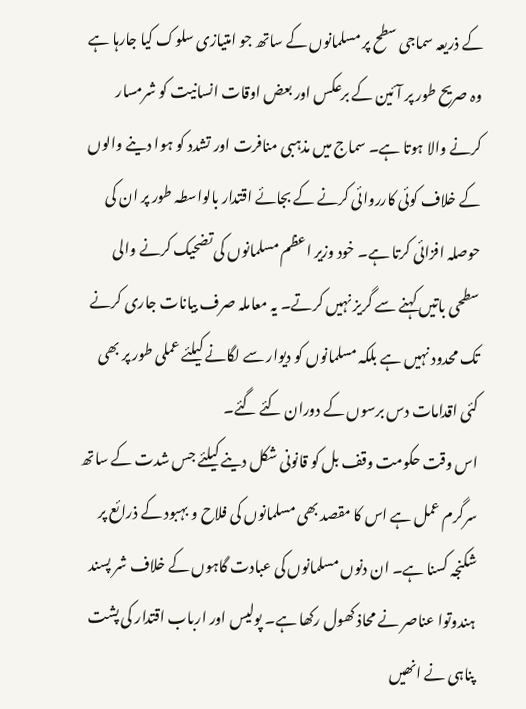کے ذریعہ سماجی سطح پر مسلمانوں کے ساتھ جو امتیازی سلوک کیا جارہا ہے وہ صریح طور پر آئین کے برعکس اور بعض اوقات انسانیت کو شرمسار کرنے والا ہوتا ہے۔ سماج میں مذہبی منافرت اور تشدد کو ہوا دینے والوں کے خلاف کوئی کارروائی کرنے کے بجائے اقتدار بالواسطہ طور پر ان کی حوصلہ افزائی کرتا ہے۔ خود وزیر اعظم مسلمانوں کی تضحیک کرنے والی سطحی باتیں کہنے سے گریز نہیں کرتے۔ یہ معاملہ صرف بیانات جاری کرنے تک محدود نہیں ہے بلکہ مسلمانوں کو دیوار سے لگانے کیلئے عملی طور پر بھی کئی اقدامات دس برسوں کے دوران کئے گئے۔
اس وقت حکومت وقف بل کو قانونی شکل دینے کیلئے جس شدت کے ساتھ سرگرم عمل ہے اس کا مقصد بھی مسلمانوں کی فلاح و بہبود کے ذرائع پر شکنجہ کسنا ہے۔ ان دنوں مسلمانوں کی عبادت گاہوں کے خلاف شر پسند ہندوتوا عناصر نے محاذ کھول رکھا ہے۔ پولیس اور ارباب اقتدار کی پشت پناہی نے انھیں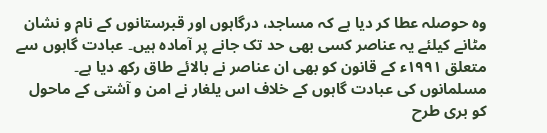وہ حوصلہ عطا کر دیا ہے کہ مساجد، درگاہوں اور قبرستانوں کے نام و نشان مٹانے کیلئے یہ عناصر کسی بھی حد تک جانے پر آمادہ ہیں۔ عبادت گاہوں سے متعلق ۱۹۹۱ء کے قانون کو بھی ان عناصر نے بالائے طاق رکھ دیا ہے۔ مسلمانوں کی عبادت گاہوں کے خلاف اس یلغار نے امن و آشتی کے ماحول کو بری طرح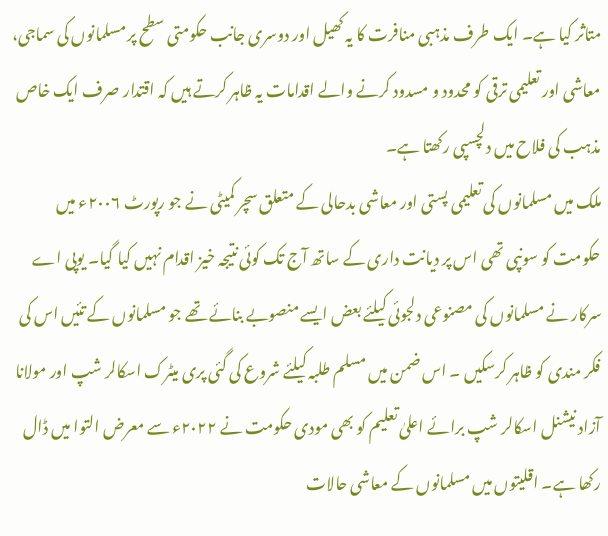متاثر کیا ہے۔ ایک طرف مذہبی منافرت کا یہ کھیل اور دوسری جانب حکومتی سطح پر مسلمانوں کی سماجی، معاشی اور تعلیمی ترقی کو محدود و مسدود کرنے والے اقدامات یہ ظاہر کرتے ہیں کہ اقتدار صرف ایک خاص مذہب کی فلاح میں دلچسپی رکھتا ہے۔
ملک میں مسلمانوں کی تعلیمی پستی اور معاشی بدحالی کے متعلق سچر کمیٹی نے جو رپورٹ ۲۰۰۶ء میں حکومت کو سونپی تھی اس پر دیانت داری کے ساتھ آج تک کوئی نتیجہ خیز اقدام نہیں کیا گیا۔ یوپی اے سرکار نے مسلمانوں کی مصنوعی دلجوئی کیلئے بعض ایسے منصوبے بنائے تھے جو مسلمانوں کے تئیں اس کی فکر مندی کو ظاہر کرسکیں ۔ اس ضمن میں مسلم طلبہ کیلئے شروع کی گئی پری میٹرک اسکالر شپ اور مولانا آزاد نیشنل اسکالر شپ برائے اعلیٰ تعلیم کو بھی مودی حکومت نے ۲۰۲۲ء سے معرض التوا میں ڈال رکھا ہے۔ اقلیتوں میں مسلمانوں کے معاشی حالات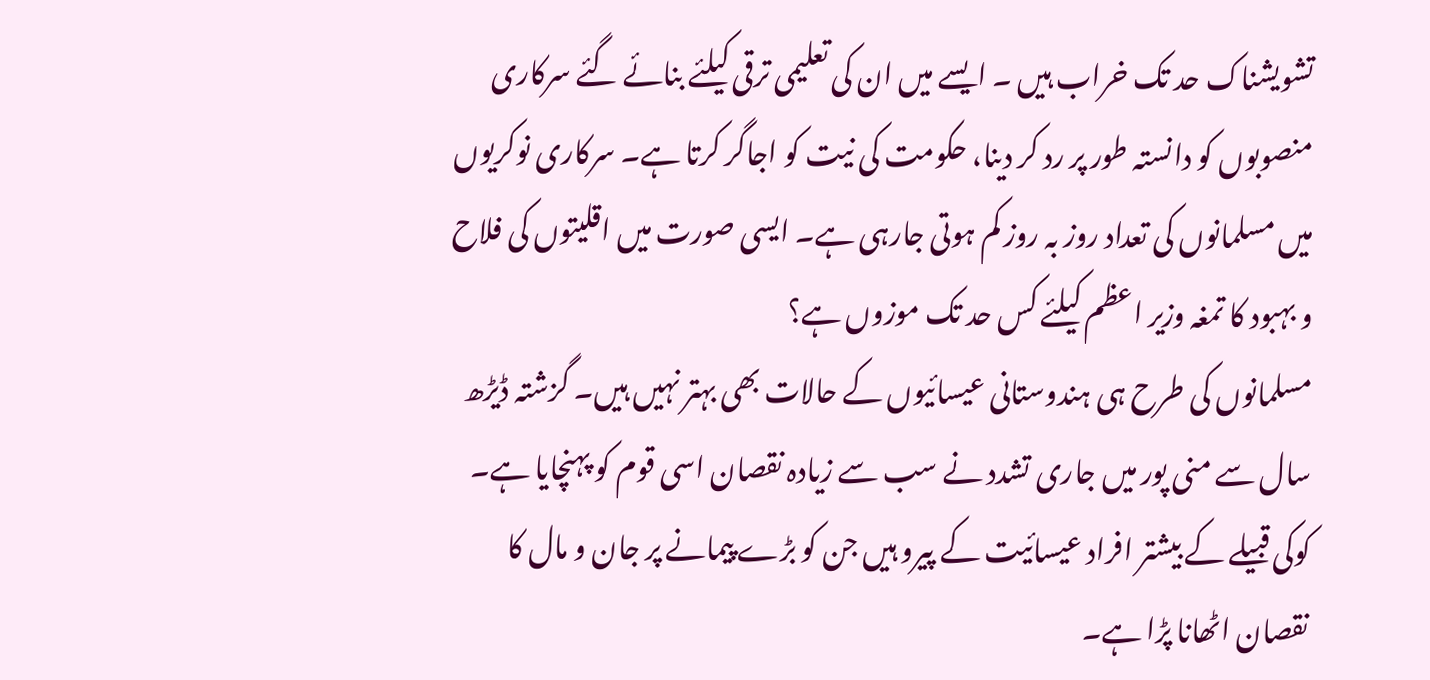تشویشناک حد تک خراب ہیں ۔ ایسے میں ان کی تعلیمی ترقی کیلئے بنائے گئے سرکاری منصوبوں کو دانستہ طور پر رد کر دینا، حکومت کی نیت کو اجاگر کرتا ہے۔ سرکاری نوکریوں میں مسلمانوں کی تعداد روز بہ روز کم ہوتی جارہی ہے۔ ایسی صورت میں اقلیتوں کی فلاح و بہبود کا تمغہ وزیر اعظم کیلئے کس حد تک موزوں ہے؟
مسلمانوں کی طرح ہی ہندوستانی عیسائیوں کے حالات بھی بہتر نہیں ہیں۔ گزشتہ ڈیڑھ سال سے منی پور میں جاری تشدد نے سب سے زیادہ نقصان اسی قوم کو پہنچایا ہے۔ کوکی قبیلے کے بیشتر افراد عیسائیت کے پیرو ہیں جن کو بڑے پیمانے پر جان و مال کا نقصان اٹھانا پڑا ہے۔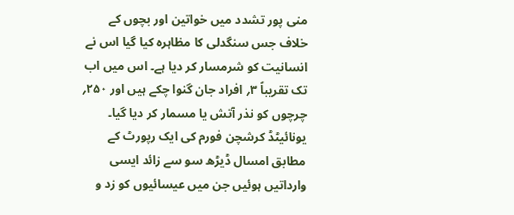منی پور تشدد میں خواتین اور بچوں کے خلاف جس سنگدلی کا مظاہرہ کیا گیا اس نے انسانیت کو شرمسار کر دیا ہے۔ اس میں اب تک تقریباً ۳؍ افراد جان گنوا چکے ہیں اور ۲۵۰؍ چرچوں کو نذر آتش یا مسمار کر دیا گیا۔ یونائیٹڈ کرشچن فورم کی ایک رپورٹ کے مطابق امسال ڈیڑھ سو سے زائد ایسی وارداتیں ہوئیں جن میں عیسائیوں کو زد و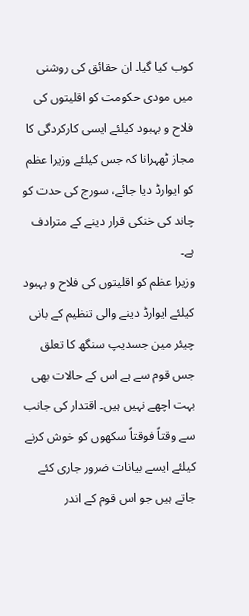کوب کیا گیا۔ ان حقائق کی روشنی میں مودی حکومت کو اقلیتوں کی فلاح و بہبود کیلئے ایسی کارکردگی کا مجاز ٹھہرانا کہ جس کیلئے وزیرا عظم کو ایوارڈ دیا جائے، سورج کی حدت کو چاند کی خنکی قرار دینے کے مترادف ہے۔
وزیرا عظم کو اقلیتوں کی فلاح و بہبود کیلئے ایوارڈ دینے والی تنظیم کے بانی چیئر مین جسدیپ سنگھ کا تعلق جس قوم سے ہے اس کے حالات بھی بہت اچھے نہیں ہیں۔ اقتدار کی جانب سے وقتاً فوقتاً سکھوں کو خوش کرنے کیلئے ایسے بیانات ضرور جاری کئے جاتے ہیں جو اس قوم کے اندر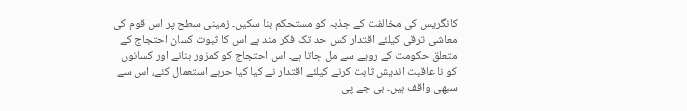کانگریس کی مخالفت کے جذبہ کو مستحکم بنا سکیں۔ زمینی سطح پر اس قوم کی معاشی ترقی کیلئے اقتدار کس حد تک فکر مند ہے اس کا ثبوت کسان احتجاج کے متعلق حکومت کے رویے سے مل جاتا ہے۔ اس احتجاج کو کمزور بنانے اور کسانوں کو نا عاقبت اندیش ثابت کرنے کیلئے اقتدار نے کیا کیا حربے استعمال کئے، اس سے سبھی واقف ہیں۔ بی جے پی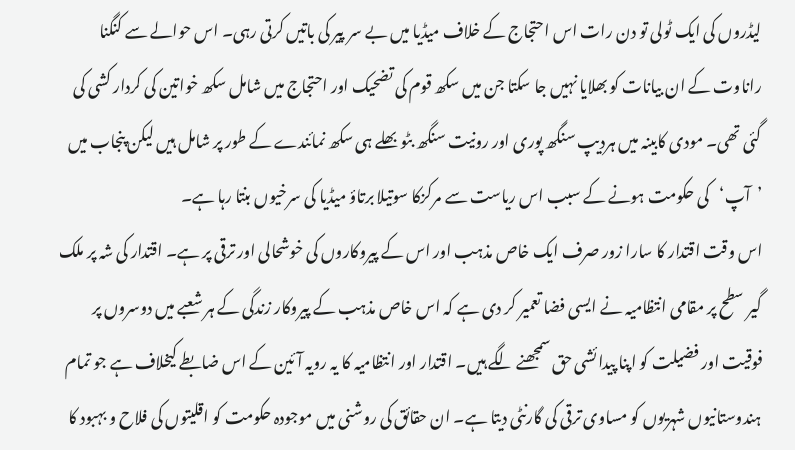لیڈروں کی ایک ٹولی تو دن رات اس احتجاج کے خلاف میڈیا میں بے سر پیر کی باتیں کرتی رہی۔ اس حوالے سے کنگنا راناوت کے ان بیانات کو بھلایا نہیں جا سکتا جن میں سکھ قوم کی تضحیک اور احتجاج میں شامل سکھ خواتین کی کردار کشی کی گئی تھی۔ مودی کابینہ میں ہردیپ سنگھ پوری اور رونیت سنگھ بٹو بھلے ہی سکھ نمائندے کے طور پر شامل ہیں لیکن پنجاب میں ’آپ‘کی حکومت ہونے کے سبب اس ریاست سے مرکزکا سوتیلا برتاؤ میڈیا کی سرخیوں بنتا رہا ہے۔
اس وقت اقتدار کا سارا زور صرف ایک خاص مذہب اور اس کے پیروکاروں کی خوشحالی اور ترقی پر ہے۔ اقتدار کی شہ پر ملک گیر سطح پر مقامی انتظامیہ نے ایسی فضا تعمیر کر دی ہے کہ اس خاص مذہب کے پیروکار زندگی کے ہر شعبے میں دوسروں پر فوقیت اور فضیلت کو اپنا پیدا ئشی حق سمجھنے لگے ہیں۔ اقتدار اور انتظامیہ کا یہ رویہ آئین کے اس ضابطے کیخلاف ہے جو تمام ہندوستانیوں شہریوں کو مساوی ترقی کی گارنٹی دیتا ہے۔ ان حقائق کی روشنی میں موجودہ حکومت کو اقلیتوں کی فلاح و بہبود کا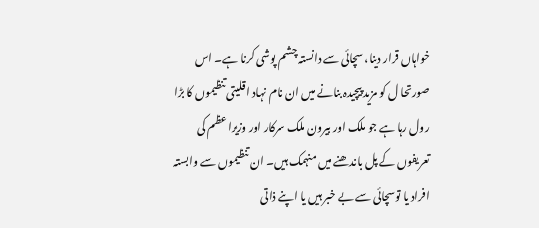خواہاں قرار دینا، سچائی سے دانستہ چشم پوشی کرنا ہے۔ اس صورتحا ل کو مزید پیچیدہ بنانے میں ان نام نہاد اقلیتی تنظیموں کا بڑا رول رہا ہے جو ملک اور بیرون ملک سرکار اور وزیرا عظم کی تعریفوں کے پل باندھنے میں منہمک ہیں۔ ان تنظیموں سے وابستہ افراد یا توسچائی سے بے خبر ہیں یا اپنے ذاتی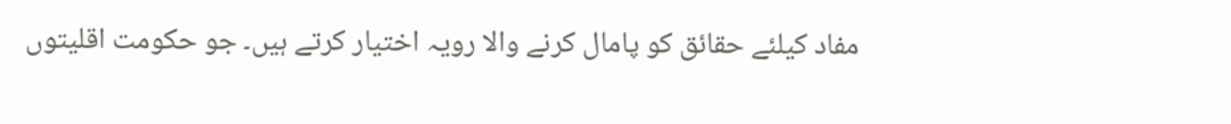مفاد کیلئے حقائق کو پامال کرنے والا رویہ اختیار کرتے ہیں۔ جو حکومت اقلیتوں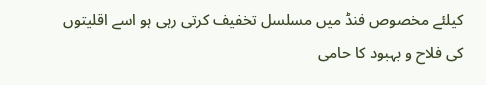کیلئے مخصوص فنڈ میں مسلسل تخفیف کرتی رہی ہو اسے اقلیتوں کی فلاح و بہبود کا حامی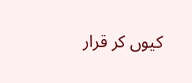کیوں کر قرار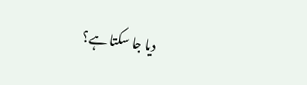دیا جا سکتا ہے؟